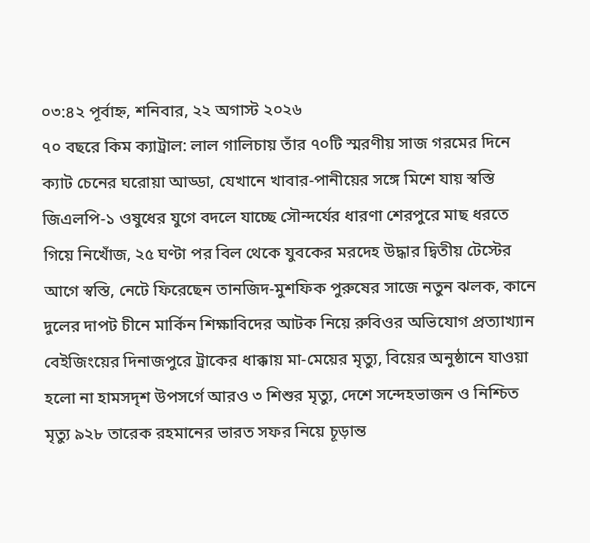০৩:৪২ পূর্বাহ্ন, শনিবার, ২২ অগাস্ট ২০২৬
৭০ বছরে কিম ক্যাট্রাল: লাল গালিচায় তাঁর ৭০টি স্মরণীয় সাজ গরমের দিনে ক্যাট চেনের ঘরোয়া আড্ডা, যেখানে খাবার-পানীয়ের সঙ্গে মিশে যায় স্বস্তি জিএলপি-১ ওষুধের যুগে বদলে যাচ্ছে সৌন্দর্যের ধারণা শেরপুরে মাছ ধরতে গিয়ে নিখোঁজ, ২৫ ঘণ্টা পর বিল থেকে যুবকের মরদেহ উদ্ধার দ্বিতীয় টেস্টের আগে স্বস্তি, নেটে ফিরেছেন তানজিদ-মুশফিক পুরুষের সাজে নতুন ঝলক, কানে দুলের দাপট চীনে মার্কিন শিক্ষাবিদের আটক নিয়ে রুবিওর অভিযোগ প্রত্যাখ্যান বেইজিংয়ের দিনাজপুরে ট্রাকের ধাক্কায় মা-মেয়ের মৃত্যু, বিয়ের অনুষ্ঠানে যাওয়া হলো না হামসদৃশ উপসর্গে আরও ৩ শিশুর মৃত্যু, দেশে সন্দেহভাজন ও নিশ্চিত মৃত্যু ৯২৮ তারেক রহমানের ভারত সফর নিয়ে চূড়ান্ত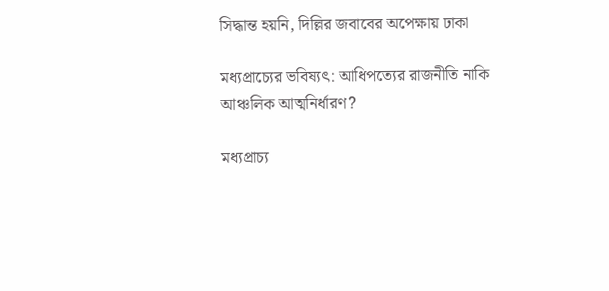সিদ্ধান্ত হয়নি, দিল্লির জবাবের অপেক্ষায় ঢাকা

মধ্যপ্রাচ্যের ভবিষ্যৎ: আধিপত্যের রাজনীতি নাকি আঞ্চলিক আত্মনির্ধারণ?

মধ্যপ্রাচ্য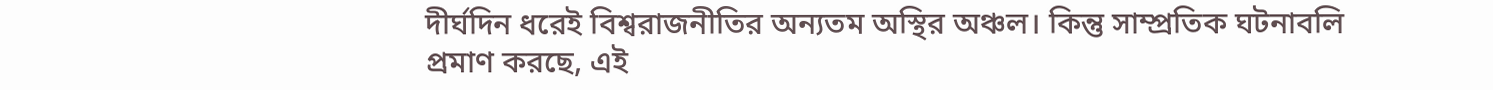দীর্ঘদিন ধরেই বিশ্বরাজনীতির অন্যতম অস্থির অঞ্চল। কিন্তু সাম্প্রতিক ঘটনাবলি প্রমাণ করছে, এই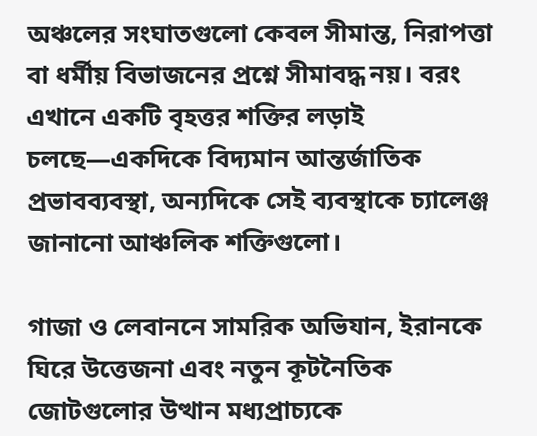অঞ্চলের সংঘাতগুলো কেবল সীমান্ত, নিরাপত্তা বা ধর্মীয় বিভাজনের প্রশ্নে সীমাবদ্ধ নয়। বরং এখানে একটি বৃহত্তর শক্তির লড়াই চলছে—একদিকে বিদ্যমান আন্তর্জাতিক প্রভাবব্যবস্থা, অন্যদিকে সেই ব্যবস্থাকে চ্যালেঞ্জ জানানো আঞ্চলিক শক্তিগুলো।

গাজা ও লেবাননে সামরিক অভিযান, ইরানকে ঘিরে উত্তেজনা এবং নতুন কূটনৈতিক জোটগুলোর উত্থান মধ্যপ্রাচ্যকে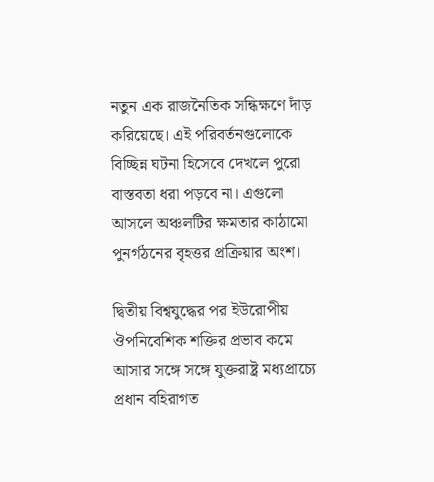নতুন এক রাজনৈতিক সন্ধিক্ষণে দাঁড় করিয়েছে। এই পরিবর্তনগুলোকে বিচ্ছিন্ন ঘটনা হিসেবে দেখলে পুরো বাস্তবতা ধরা পড়বে না। এগুলো আসলে অঞ্চলটির ক্ষমতার কাঠামো পুনর্গঠনের বৃহত্তর প্রক্রিয়ার অংশ।

দ্বিতীয় বিশ্বযুদ্ধের পর ইউরোপীয় ঔপনিবেশিক শক্তির প্রভাব কমে আসার সঙ্গে সঙ্গে যুক্তরাষ্ট্র মধ্যপ্রাচ্যে প্রধান বহিরাগত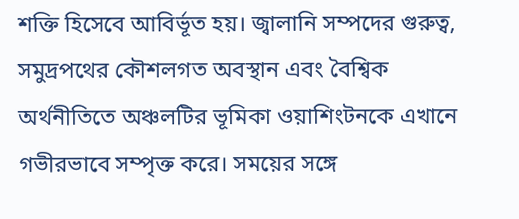শক্তি হিসেবে আবির্ভূত হয়। জ্বালানি সম্পদের গুরুত্ব, সমুদ্রপথের কৌশলগত অবস্থান এবং বৈশ্বিক অর্থনীতিতে অঞ্চলটির ভূমিকা ওয়াশিংটনকে এখানে গভীরভাবে সম্পৃক্ত করে। সময়ের সঙ্গে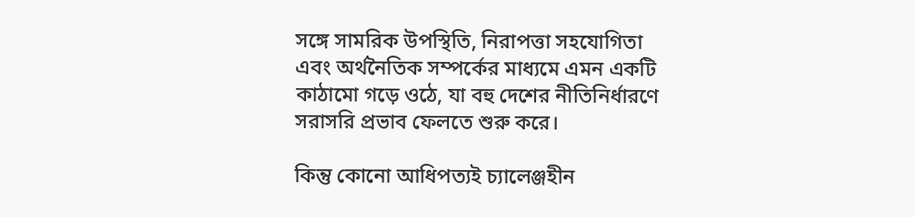সঙ্গে সামরিক উপস্থিতি, নিরাপত্তা সহযোগিতা এবং অর্থনৈতিক সম্পর্কের মাধ্যমে এমন একটি কাঠামো গড়ে ওঠে, যা বহু দেশের নীতিনির্ধারণে সরাসরি প্রভাব ফেলতে শুরু করে।

কিন্তু কোনো আধিপত্যই চ্যালেঞ্জহীন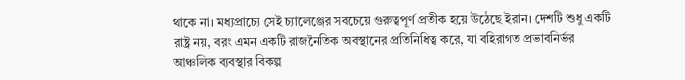থাকে না। মধ্যপ্রাচ্যে সেই চ্যালেঞ্জের সবচেয়ে গুরুত্বপূর্ণ প্রতীক হয়ে উঠেছে ইরান। দেশটি শুধু একটি রাষ্ট্র নয়, বরং এমন একটি রাজনৈতিক অবস্থানের প্রতিনিধিত্ব করে, যা বহিরাগত প্রভাবনির্ভর আঞ্চলিক ব্যবস্থার বিকল্প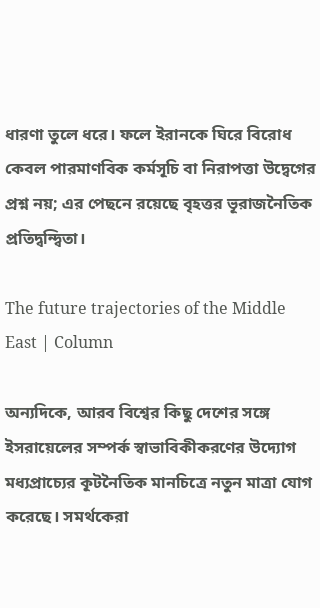ধারণা তুলে ধরে। ফলে ইরানকে ঘিরে বিরোধ কেবল পারমাণবিক কর্মসূচি বা নিরাপত্তা উদ্বেগের প্রশ্ন নয়; এর পেছনে রয়েছে বৃহত্তর ভূরাজনৈতিক প্রতিদ্বন্দ্বিতা।

The future trajectories of the Middle East | Column

অন্যদিকে, আরব বিশ্বের কিছু দেশের সঙ্গে ইসরায়েলের সম্পর্ক স্বাভাবিকীকরণের উদ্যোগ মধ্যপ্রাচ্যের কূটনৈতিক মানচিত্রে নতুন মাত্রা যোগ করেছে। সমর্থকেরা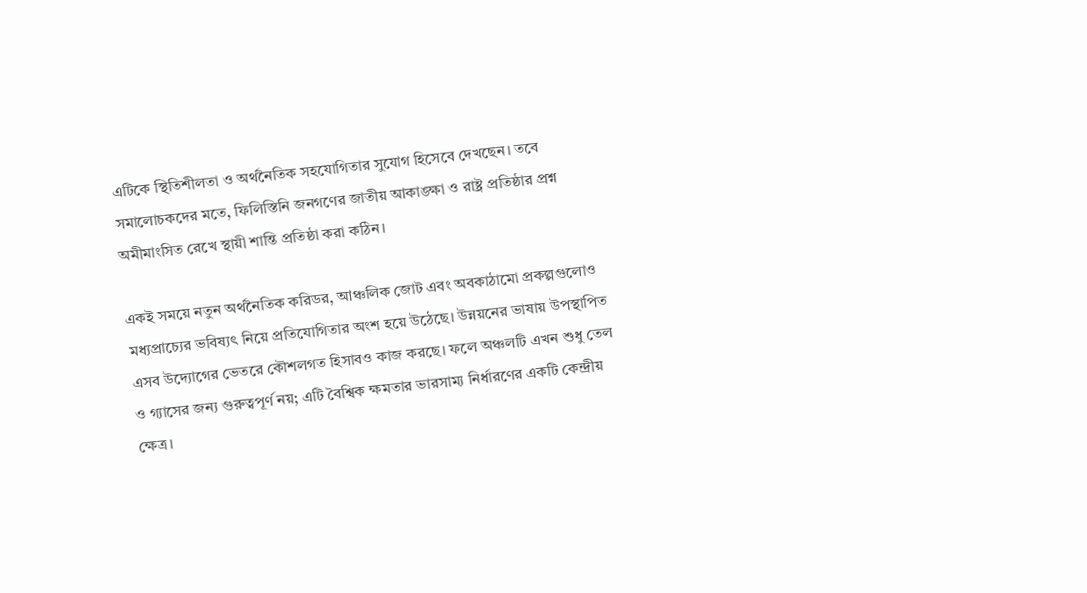এটিকে স্থিতিশীলতা ও অর্থনৈতিক সহযোগিতার সুযোগ হিসেবে দেখছেন। তবে সমালোচকদের মতে, ফিলিস্তিনি জনগণের জাতীয় আকাঙ্ক্ষা ও রাষ্ট্র প্রতিষ্ঠার প্রশ্ন অমীমাংসিত রেখে স্থায়ী শান্তি প্রতিষ্ঠা করা কঠিন।

একই সময়ে নতুন অর্থনৈতিক করিডর, আঞ্চলিক জোট এবং অবকাঠামো প্রকল্পগুলোও মধ্যপ্রাচ্যের ভবিষ্যৎ নিয়ে প্রতিযোগিতার অংশ হয়ে উঠেছে। উন্নয়নের ভাষায় উপস্থাপিত এসব উদ্যোগের ভেতরে কৌশলগত হিসাবও কাজ করছে। ফলে অঞ্চলটি এখন শুধু তেল ও গ্যাসের জন্য গুরুত্বপূর্ণ নয়; এটি বৈশ্বিক ক্ষমতার ভারসাম্য নির্ধারণের একটি কেন্দ্রীয় ক্ষেত্র।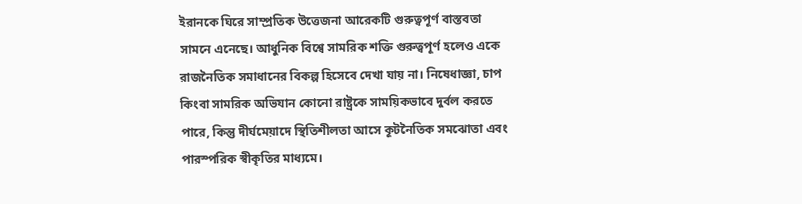ইরানকে ঘিরে সাম্প্রতিক উত্তেজনা আরেকটি গুরুত্বপূর্ণ বাস্তবতা সামনে এনেছে। আধুনিক বিশ্বে সামরিক শক্তি গুরুত্বপূর্ণ হলেও একে রাজনৈতিক সমাধানের বিকল্প হিসেবে দেখা যায় না। নিষেধাজ্ঞা, চাপ কিংবা সামরিক অভিযান কোনো রাষ্ট্রকে সাময়িকভাবে দুর্বল করতে পারে, কিন্তু দীর্ঘমেয়াদে স্থিতিশীলতা আসে কূটনৈতিক সমঝোতা এবং পারস্পরিক স্বীকৃতির মাধ্যমে।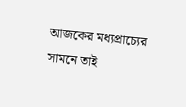আজকের মধ্যপ্রাচ্যের সামনে তাই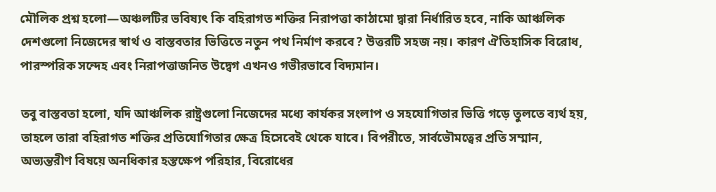মৌলিক প্রশ্ন হলো—অঞ্চলটির ভবিষ্যৎ কি বহিরাগত শক্তির নিরাপত্তা কাঠামো দ্বারা নির্ধারিত হবে, নাকি আঞ্চলিক দেশগুলো নিজেদের স্বার্থ ও বাস্তবতার ভিত্তিতে নতুন পথ নির্মাণ করবে? উত্তরটি সহজ নয়। কারণ ঐতিহাসিক বিরোধ, পারস্পরিক সন্দেহ এবং নিরাপত্তাজনিত উদ্বেগ এখনও গভীরভাবে বিদ্যমান।

তবু বাস্তবতা হলো, যদি আঞ্চলিক রাষ্ট্রগুলো নিজেদের মধ্যে কার্যকর সংলাপ ও সহযোগিতার ভিত্তি গড়ে তুলতে ব্যর্থ হয়, তাহলে তারা বহিরাগত শক্তির প্রতিযোগিতার ক্ষেত্র হিসেবেই থেকে যাবে। বিপরীতে, সার্বভৌমত্বের প্রতি সম্মান, অভ্যন্তরীণ বিষয়ে অনধিকার হস্তক্ষেপ পরিহার, বিরোধের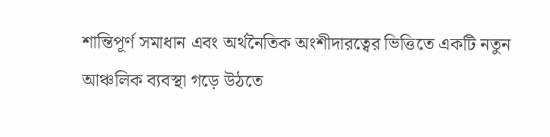শান্তিপূর্ণ সমাধান এবং অর্থনৈতিক অংশীদারত্বের ভিত্তিতে একটি নতুন আঞ্চলিক ব্যবস্থা গড়ে উঠতে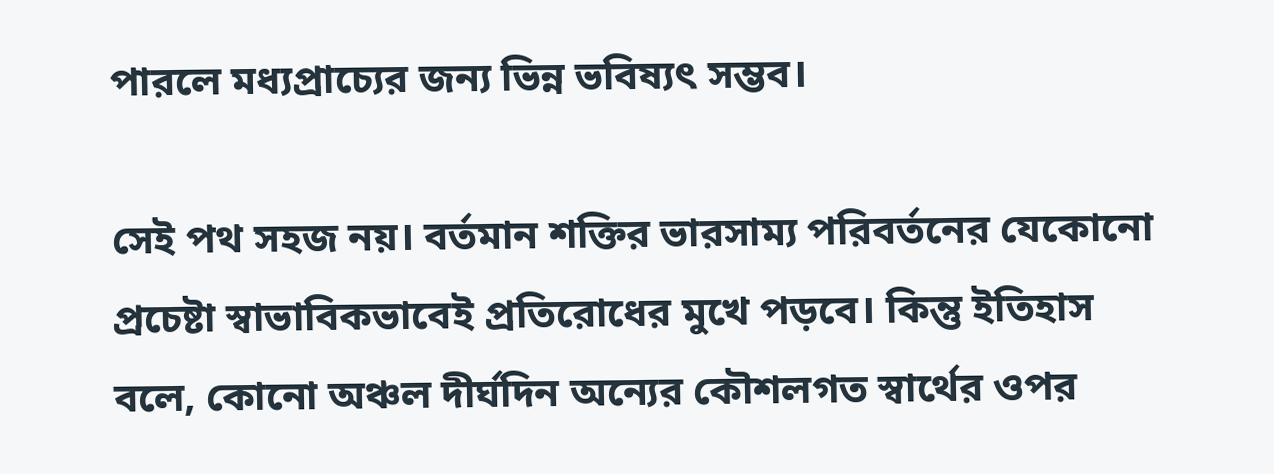পারলে মধ্যপ্রাচ্যের জন্য ভিন্ন ভবিষ্যৎ সম্ভব।

সেই পথ সহজ নয়। বর্তমান শক্তির ভারসাম্য পরিবর্তনের যেকোনো প্রচেষ্টা স্বাভাবিকভাবেই প্রতিরোধের মুখে পড়বে। কিন্তু ইতিহাস বলে, কোনো অঞ্চল দীর্ঘদিন অন্যের কৌশলগত স্বার্থের ওপর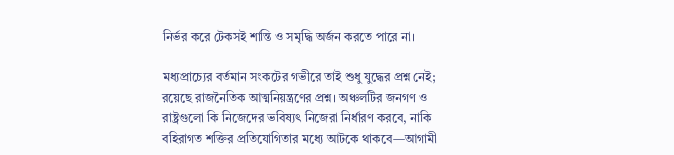নির্ভর করে টেকসই শান্তি ও সমৃদ্ধি অর্জন করতে পারে না।

মধ্যপ্রাচ্যের বর্তমান সংকটের গভীরে তাই শুধু যুদ্ধের প্রশ্ন নেই; রয়েছে রাজনৈতিক আত্মনিয়ন্ত্রণের প্রশ্ন। অঞ্চলটির জনগণ ও রাষ্ট্রগুলো কি নিজেদের ভবিষ্যৎ নিজেরা নির্ধারণ করবে, নাকি বহিরাগত শক্তির প্রতিযোগিতার মধ্যে আটকে থাকবে—আগামী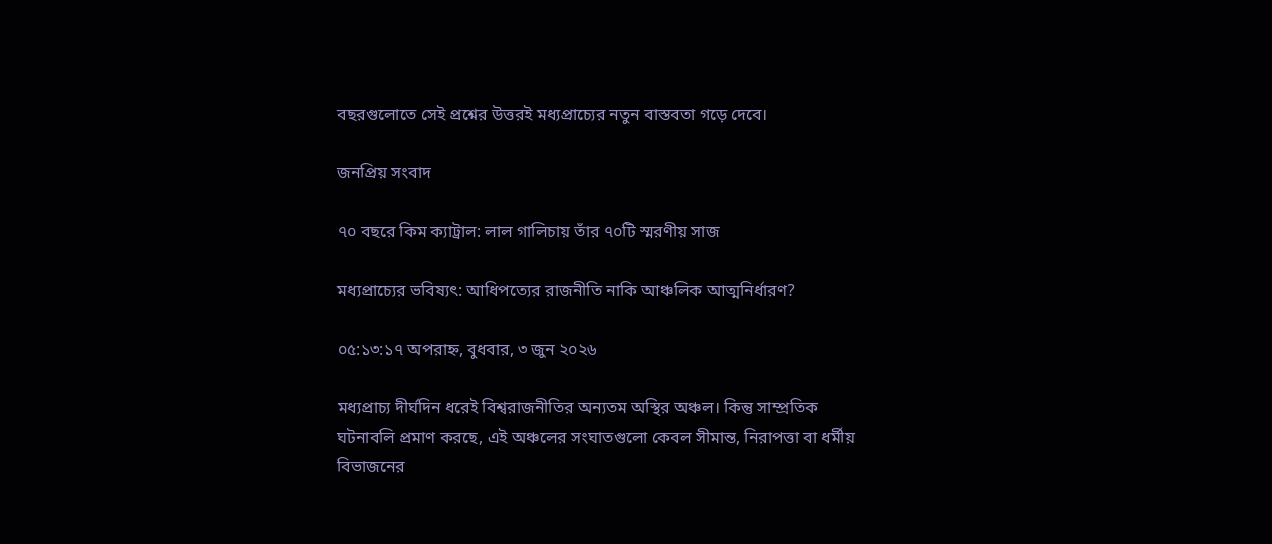বছরগুলোতে সেই প্রশ্নের উত্তরই মধ্যপ্রাচ্যের নতুন বাস্তবতা গড়ে দেবে।

জনপ্রিয় সংবাদ

৭০ বছরে কিম ক্যাট্রাল: লাল গালিচায় তাঁর ৭০টি স্মরণীয় সাজ

মধ্যপ্রাচ্যের ভবিষ্যৎ: আধিপত্যের রাজনীতি নাকি আঞ্চলিক আত্মনির্ধারণ?

০৫:১৩:১৭ অপরাহ্ন, বুধবার, ৩ জুন ২০২৬

মধ্যপ্রাচ্য দীর্ঘদিন ধরেই বিশ্বরাজনীতির অন্যতম অস্থির অঞ্চল। কিন্তু সাম্প্রতিক ঘটনাবলি প্রমাণ করছে, এই অঞ্চলের সংঘাতগুলো কেবল সীমান্ত, নিরাপত্তা বা ধর্মীয় বিভাজনের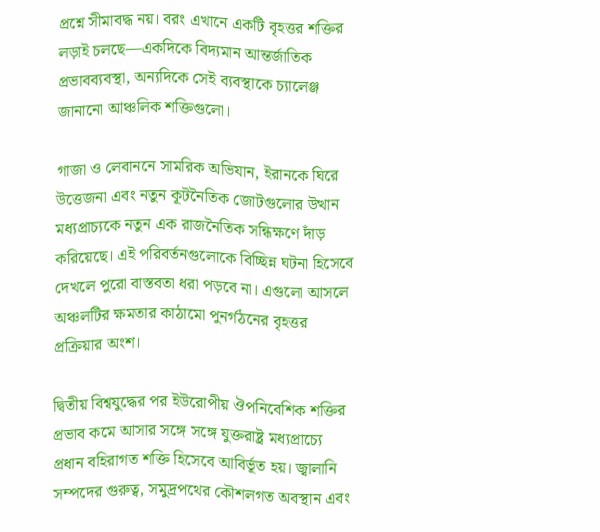প্রশ্নে সীমাবদ্ধ নয়। বরং এখানে একটি বৃহত্তর শক্তির লড়াই চলছে—একদিকে বিদ্যমান আন্তর্জাতিক প্রভাবব্যবস্থা, অন্যদিকে সেই ব্যবস্থাকে চ্যালেঞ্জ জানানো আঞ্চলিক শক্তিগুলো।

গাজা ও লেবাননে সামরিক অভিযান, ইরানকে ঘিরে উত্তেজনা এবং নতুন কূটনৈতিক জোটগুলোর উত্থান মধ্যপ্রাচ্যকে নতুন এক রাজনৈতিক সন্ধিক্ষণে দাঁড় করিয়েছে। এই পরিবর্তনগুলোকে বিচ্ছিন্ন ঘটনা হিসেবে দেখলে পুরো বাস্তবতা ধরা পড়বে না। এগুলো আসলে অঞ্চলটির ক্ষমতার কাঠামো পুনর্গঠনের বৃহত্তর প্রক্রিয়ার অংশ।

দ্বিতীয় বিশ্বযুদ্ধের পর ইউরোপীয় ঔপনিবেশিক শক্তির প্রভাব কমে আসার সঙ্গে সঙ্গে যুক্তরাষ্ট্র মধ্যপ্রাচ্যে প্রধান বহিরাগত শক্তি হিসেবে আবির্ভূত হয়। জ্বালানি সম্পদের গুরুত্ব, সমুদ্রপথের কৌশলগত অবস্থান এবং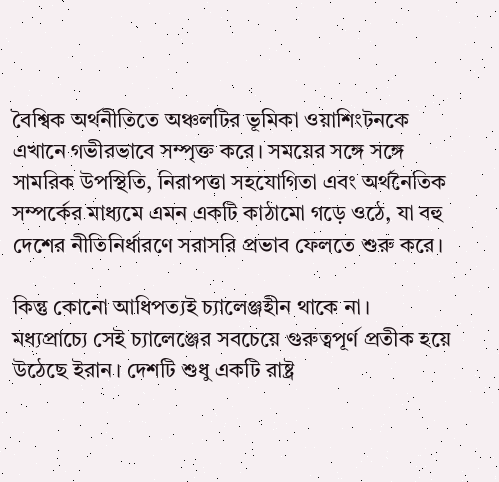বৈশ্বিক অর্থনীতিতে অঞ্চলটির ভূমিকা ওয়াশিংটনকে এখানে গভীরভাবে সম্পৃক্ত করে। সময়ের সঙ্গে সঙ্গে সামরিক উপস্থিতি, নিরাপত্তা সহযোগিতা এবং অর্থনৈতিক সম্পর্কের মাধ্যমে এমন একটি কাঠামো গড়ে ওঠে, যা বহু দেশের নীতিনির্ধারণে সরাসরি প্রভাব ফেলতে শুরু করে।

কিন্তু কোনো আধিপত্যই চ্যালেঞ্জহীন থাকে না। মধ্যপ্রাচ্যে সেই চ্যালেঞ্জের সবচেয়ে গুরুত্বপূর্ণ প্রতীক হয়ে উঠেছে ইরান। দেশটি শুধু একটি রাষ্ট্র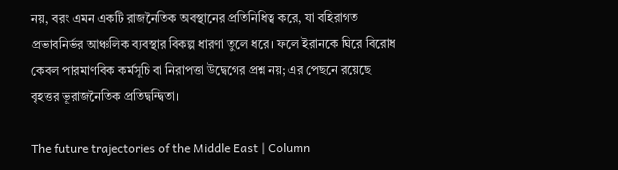নয়, বরং এমন একটি রাজনৈতিক অবস্থানের প্রতিনিধিত্ব করে, যা বহিরাগত প্রভাবনির্ভর আঞ্চলিক ব্যবস্থার বিকল্প ধারণা তুলে ধরে। ফলে ইরানকে ঘিরে বিরোধ কেবল পারমাণবিক কর্মসূচি বা নিরাপত্তা উদ্বেগের প্রশ্ন নয়; এর পেছনে রয়েছে বৃহত্তর ভূরাজনৈতিক প্রতিদ্বন্দ্বিতা।

The future trajectories of the Middle East | Column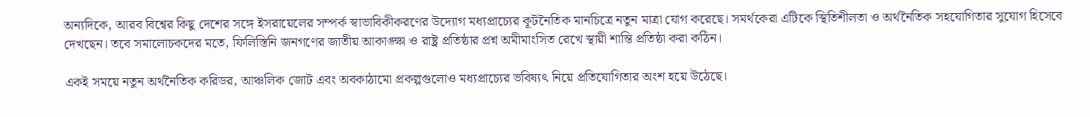অন্যদিকে, আরব বিশ্বের কিছু দেশের সঙ্গে ইসরায়েলের সম্পর্ক স্বাভাবিকীকরণের উদ্যোগ মধ্যপ্রাচ্যের কূটনৈতিক মানচিত্রে নতুন মাত্রা যোগ করেছে। সমর্থকেরা এটিকে স্থিতিশীলতা ও অর্থনৈতিক সহযোগিতার সুযোগ হিসেবে দেখছেন। তবে সমালোচকদের মতে, ফিলিস্তিনি জনগণের জাতীয় আকাঙ্ক্ষা ও রাষ্ট্র প্রতিষ্ঠার প্রশ্ন অমীমাংসিত রেখে স্থায়ী শান্তি প্রতিষ্ঠা করা কঠিন।

একই সময়ে নতুন অর্থনৈতিক করিডর, আঞ্চলিক জোট এবং অবকাঠামো প্রকল্পগুলোও মধ্যপ্রাচ্যের ভবিষ্যৎ নিয়ে প্রতিযোগিতার অংশ হয়ে উঠেছে।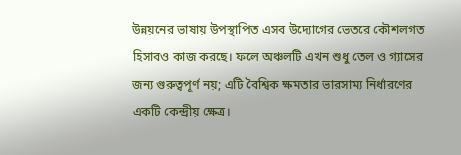উন্নয়নের ভাষায় উপস্থাপিত এসব উদ্যোগের ভেতরে কৌশলগত হিসাবও কাজ করছে। ফলে অঞ্চলটি এখন শুধু তেল ও গ্যাসের জন্য গুরুত্বপূর্ণ নয়; এটি বৈশ্বিক ক্ষমতার ভারসাম্য নির্ধারণের একটি কেন্দ্রীয় ক্ষেত্র।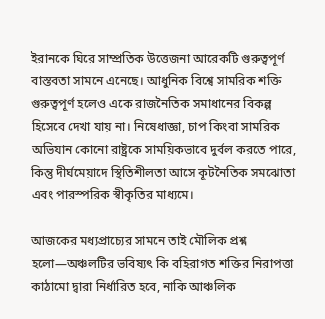ইরানকে ঘিরে সাম্প্রতিক উত্তেজনা আরেকটি গুরুত্বপূর্ণ বাস্তবতা সামনে এনেছে। আধুনিক বিশ্বে সামরিক শক্তি গুরুত্বপূর্ণ হলেও একে রাজনৈতিক সমাধানের বিকল্প হিসেবে দেখা যায় না। নিষেধাজ্ঞা, চাপ কিংবা সামরিক অভিযান কোনো রাষ্ট্রকে সাময়িকভাবে দুর্বল করতে পারে, কিন্তু দীর্ঘমেয়াদে স্থিতিশীলতা আসে কূটনৈতিক সমঝোতা এবং পারস্পরিক স্বীকৃতির মাধ্যমে।

আজকের মধ্যপ্রাচ্যের সামনে তাই মৌলিক প্রশ্ন হলো—অঞ্চলটির ভবিষ্যৎ কি বহিরাগত শক্তির নিরাপত্তা কাঠামো দ্বারা নির্ধারিত হবে, নাকি আঞ্চলিক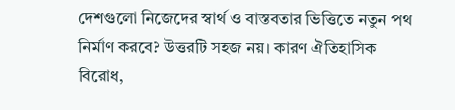দেশগুলো নিজেদের স্বার্থ ও বাস্তবতার ভিত্তিতে নতুন পথ নির্মাণ করবে? উত্তরটি সহজ নয়। কারণ ঐতিহাসিক বিরোধ,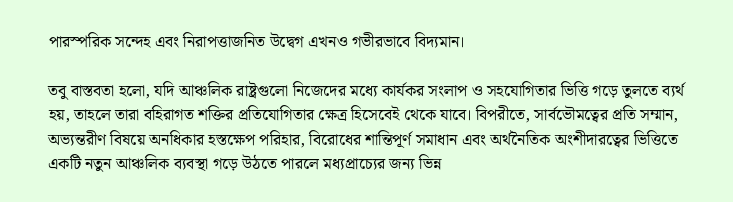পারস্পরিক সন্দেহ এবং নিরাপত্তাজনিত উদ্বেগ এখনও গভীরভাবে বিদ্যমান।

তবু বাস্তবতা হলো, যদি আঞ্চলিক রাষ্ট্রগুলো নিজেদের মধ্যে কার্যকর সংলাপ ও সহযোগিতার ভিত্তি গড়ে তুলতে ব্যর্থ হয়, তাহলে তারা বহিরাগত শক্তির প্রতিযোগিতার ক্ষেত্র হিসেবেই থেকে যাবে। বিপরীতে, সার্বভৌমত্বের প্রতি সম্মান, অভ্যন্তরীণ বিষয়ে অনধিকার হস্তক্ষেপ পরিহার, বিরোধের শান্তিপূর্ণ সমাধান এবং অর্থনৈতিক অংশীদারত্বের ভিত্তিতে একটি নতুন আঞ্চলিক ব্যবস্থা গড়ে উঠতে পারলে মধ্যপ্রাচ্যের জন্য ভিন্ন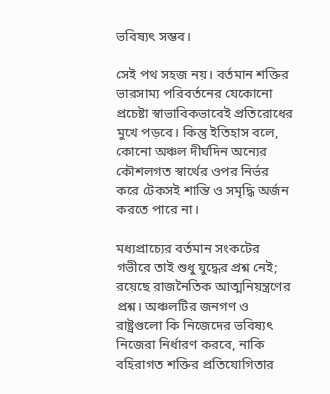ভবিষ্যৎ সম্ভব।

সেই পথ সহজ নয়। বর্তমান শক্তির ভারসাম্য পরিবর্তনের যেকোনো প্রচেষ্টা স্বাভাবিকভাবেই প্রতিরোধের মুখে পড়বে। কিন্তু ইতিহাস বলে, কোনো অঞ্চল দীর্ঘদিন অন্যের কৌশলগত স্বার্থের ওপর নির্ভর করে টেকসই শান্তি ও সমৃদ্ধি অর্জন করতে পারে না।

মধ্যপ্রাচ্যের বর্তমান সংকটের গভীরে তাই শুধু যুদ্ধের প্রশ্ন নেই; রয়েছে রাজনৈতিক আত্মনিয়ন্ত্রণের প্রশ্ন। অঞ্চলটির জনগণ ও রাষ্ট্রগুলো কি নিজেদের ভবিষ্যৎ নিজেরা নির্ধারণ করবে, নাকি বহিরাগত শক্তির প্রতিযোগিতার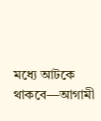মধ্যে আটকে থাকবে—আগামী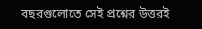বছরগুলোতে সেই প্রশ্নের উত্তরই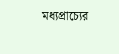মধ্যপ্রাচ্যের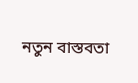নতুন বাস্তবতা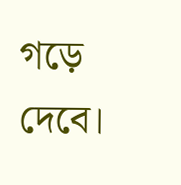গড়ে দেবে।